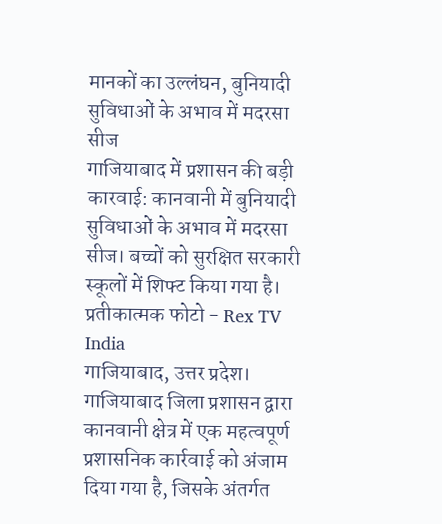मानकों का उल्लंघन, बुनियादी सुविधाओं के अभाव में मदरसा सीज
गाजियाबाद में प्रशासन की बड़ी कारवाई: कानवानी में बुनियादी सुविधाओं के अभाव में मदरसा सीज। बच्चों को सुरक्षित सरकारी स्कूलों में शिफ्ट किया गया है।
प्रतीकात्मक फोटो - Rex TV India
गाजियाबाद, उत्तर प्रदेश। गाजियाबाद जिला प्रशासन द्वारा कानवानी क्षेत्र में एक महत्वपूर्ण प्रशासनिक कार्रवाई को अंजाम दिया गया है, जिसके अंतर्गत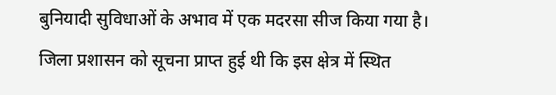बुनियादी सुविधाओं के अभाव में एक मदरसा सीज किया गया है। जिला प्रशासन को सूचना प्राप्त हुई थी कि इस क्षेत्र में स्थित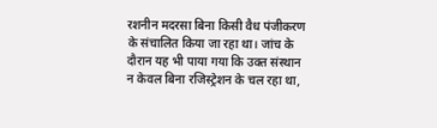रशनीन मदरसा बिना किसी वैध पंजीकरण के संचालित किया जा रहा था। जांच के दौरान यह भी पाया गया कि उक्त संस्थान न केवल बिना रजिस्ट्रेशन के चल रहा था,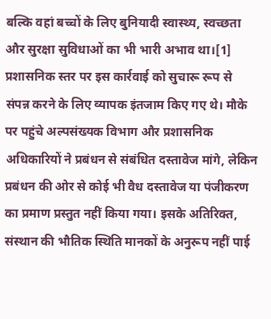बल्कि वहां बच्चों के लिए बुनियादी स्वास्थ्य, स्वच्छता और सुरक्षा सुविधाओं का भी भारी अभाव था।[1]
प्रशासनिक स्तर पर इस कार्रवाई को सुचारू रूप से संपन्न करने के लिए व्यापक इंतजाम किए गए थे। मौके पर पहुंचे अल्पसंख्यक विभाग और प्रशासनिक अधिकारियों ने प्रबंधन से संबंधित दस्तावेज मांगे, लेकिन प्रबंधन की ओर से कोई भी वैध दस्तावेज या पंजीकरण का प्रमाण प्रस्तुत नहीं किया गया। इसके अतिरिक्त, संस्थान की भौतिक स्थिति मानकों के अनुरूप नहीं पाई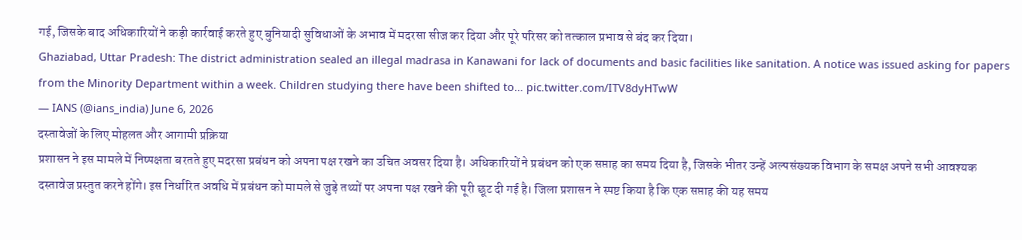गई, जिसके बाद अधिकारियों ने कड़ी कार्रवाई करते हुए बुनियादी सुविधाओं के अभाव में मदरसा सीज कर दिया और पूरे परिसर को तत्काल प्रभाव से बंद कर दिया।
Ghaziabad, Uttar Pradesh: The district administration sealed an illegal madrasa in Kanawani for lack of documents and basic facilities like sanitation. A notice was issued asking for papers from the Minority Department within a week. Children studying there have been shifted to… pic.twitter.com/ITV8dyHTwW
— IANS (@ians_india) June 6, 2026
दस्तावेजों के लिए मोहलत और आगामी प्रक्रिया
प्रशासन ने इस मामले में निष्पक्षता बरतते हुए मदरसा प्रबंधन को अपना पक्ष रखने का उचित अवसर दिया है। अधिकारियों ने प्रबंधन को एक सप्ताह का समय दिया है, जिसके भीतर उन्हें अल्पसंख्यक विभाग के समक्ष अपने सभी आवश्यक दस्तावेज प्रस्तुत करने होंगे। इस निर्धारित अवधि में प्रबंधन को मामले से जुड़े तथ्यों पर अपना पक्ष रखने की पूरी छूट दी गई है। जिला प्रशासन ने स्पष्ट किया है कि एक सप्ताह की यह समय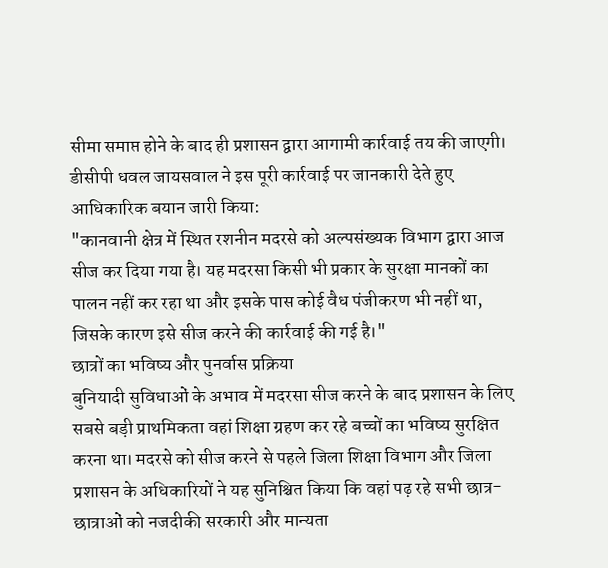सीमा समाप्त होने के बाद ही प्रशासन द्वारा आगामी कार्रवाई तय की जाएगी।
डीसीपी धवल जायसवाल ने इस पूरी कार्रवाई पर जानकारी देते हुए आधिकारिक बयान जारी किया:
"कानवानी क्षेत्र में स्थित रशनीन मदरसे को अल्पसंख्यक विभाग द्वारा आज सीज कर दिया गया है। यह मदरसा किसी भी प्रकार के सुरक्षा मानकों का पालन नहीं कर रहा था और इसके पास कोई वैध पंजीकरण भी नहीं था, जिसके कारण इसे सीज करने की कार्रवाई की गई है।"
छात्रों का भविष्य और पुनर्वास प्रक्रिया
बुनियादी सुविधाओं के अभाव में मदरसा सीज करने के बाद प्रशासन के लिए सबसे बड़ी प्राथमिकता वहां शिक्षा ग्रहण कर रहे बच्चों का भविष्य सुरक्षित करना था। मदरसे को सीज करने से पहले जिला शिक्षा विभाग और जिला प्रशासन के अधिकारियों ने यह सुनिश्चित किया कि वहां पढ़ रहे सभी छात्र-छात्राओं को नजदीकी सरकारी और मान्यता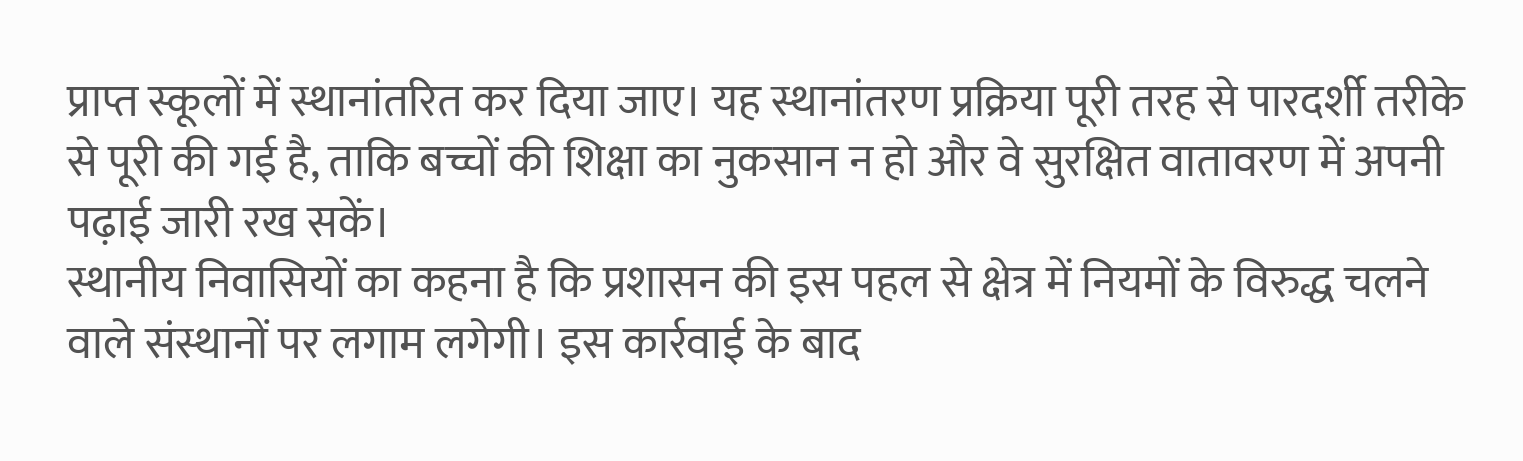प्राप्त स्कूलों में स्थानांतरित कर दिया जाए। यह स्थानांतरण प्रक्रिया पूरी तरह से पारदर्शी तरीके से पूरी की गई है, ताकि बच्चों की शिक्षा का नुकसान न हो और वे सुरक्षित वातावरण में अपनी पढ़ाई जारी रख सकें।
स्थानीय निवासियों का कहना है कि प्रशासन की इस पहल से क्षेत्र में नियमों के विरुद्ध चलने वाले संस्थानों पर लगाम लगेगी। इस कार्रवाई के बाद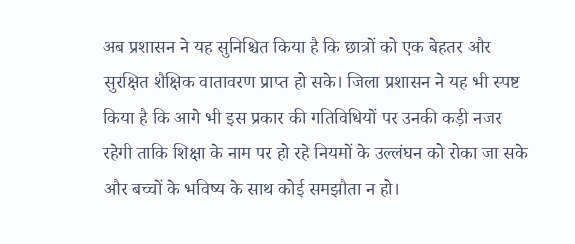अब प्रशासन ने यह सुनिश्चित किया है कि छात्रों को एक बेहतर और सुरक्षित शैक्षिक वातावरण प्राप्त हो सके। जिला प्रशासन ने यह भी स्पष्ट किया है कि आगे भी इस प्रकार की गतिविधियों पर उनकी कड़ी नजर रहेगी ताकि शिक्षा के नाम पर हो रहे नियमों के उल्लंघन को रोका जा सके और बच्चों के भविष्य के साथ कोई समझौता न हो।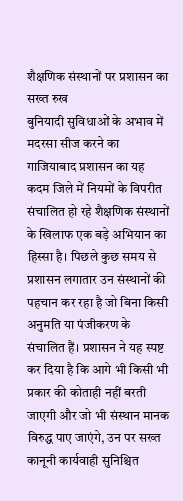शैक्षणिक संस्थानों पर प्रशासन का सख्त रुख
बुनियादी सुविधाओं के अभाव में मदरसा सीज करने का गाजियाबाद प्रशासन का यह कदम जिले में नियमों के विपरीत संचालित हो रहे शैक्षणिक संस्थानों के खिलाफ एक बड़े अभियान का हिस्सा है। पिछले कुछ समय से प्रशासन लगातार उन संस्थानों की पहचान कर रहा है जो बिना किसी अनुमति या पंजीकरण के संचालित हैं। प्रशासन ने यह स्पष्ट कर दिया है कि आगे भी किसी भी प्रकार की कोताही नहीं बरती जाएगी और जो भी संस्थान मानक विरुद्ध पाए जाएंगे, उन पर सख्त कानूनी कार्यवाही सुनिश्चित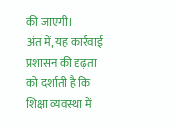की जाएगी।
अंत में, यह कार्रवाई प्रशासन की दृढ़ता को दर्शाती है कि शिक्षा व्यवस्था में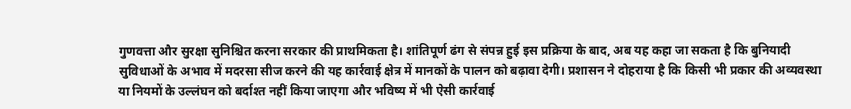गुणवत्ता और सुरक्षा सुनिश्चित करना सरकार की प्राथमिकता है। शांतिपूर्ण ढंग से संपन्न हुई इस प्रक्रिया के बाद, अब यह कहा जा सकता है कि बुनियादी सुविधाओं के अभाव में मदरसा सीज करने की यह कार्रवाई क्षेत्र में मानकों के पालन को बढ़ावा देगी। प्रशासन ने दोहराया है कि किसी भी प्रकार की अव्यवस्था या नियमों के उल्लंघन को बर्दाश्त नहीं किया जाएगा और भविष्य में भी ऐसी कार्रवाई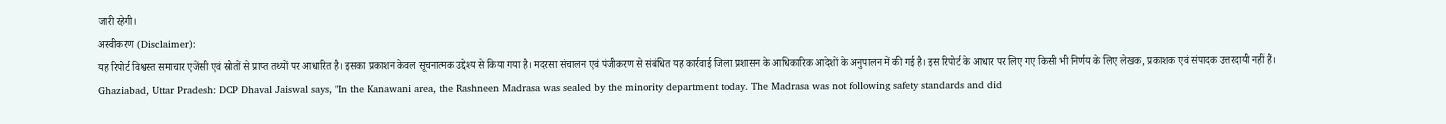जारी रहेगी।
अस्वीकरण (Disclaimer):
यह रिपोर्ट विश्वस्त समाचार एजेंसी एवं स्रोतों से प्राप्त तथ्यों पर आधारित है। इसका प्रकाशन केवल सूचनात्मक उद्देश्य से किया गया है। मदरसा संचालन एवं पंजीकरण से संबंधित यह कार्रवाई जिला प्रशासन के आधिकारिक आदेशों के अनुपालन में की गई है। इस रिपोर्ट के आधार पर लिए गए किसी भी निर्णय के लिए लेखक, प्रकाशक एवं संपादक उत्तरदायी नहीं हैं।
Ghaziabad, Uttar Pradesh: DCP Dhaval Jaiswal says, "In the Kanawani area, the Rashneen Madrasa was sealed by the minority department today. The Madrasa was not following safety standards and did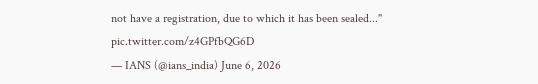not have a registration, due to which it has been sealed..." pic.twitter.com/z4GPfbQG6D
— IANS (@ians_india) June 6, 2026